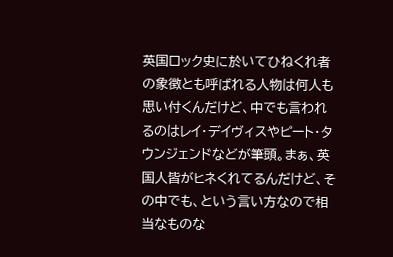英国ロック史に於いてひねくれ者の象徴とも呼ばれる人物は何人も思い付くんだけど、中でも言われるのはレイ・デイヴィスやピート・タウンジェンドなどが筆頭。まぁ、英国人皆がヒネくれてるんだけど、その中でも、という言い方なので相当なものな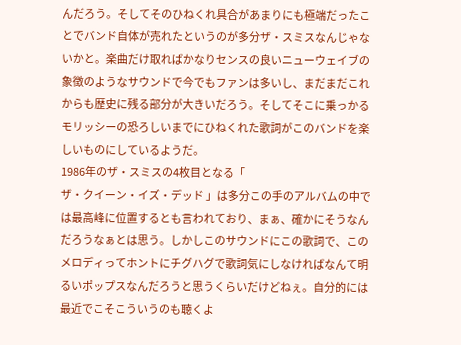んだろう。そしてそのひねくれ具合があまりにも極端だったことでバンド自体が売れたというのが多分ザ・スミスなんじゃないかと。楽曲だけ取ればかなりセンスの良いニューウェイブの象徴のようなサウンドで今でもファンは多いし、まだまだこれからも歴史に残る部分が大きいだろう。そしてそこに乗っかるモリッシーの恐ろしいまでにひねくれた歌詞がこのバンドを楽しいものにしているようだ。
1986年のザ・スミスの4枚目となる「
ザ・クイーン・イズ・デッド 」は多分この手のアルバムの中では最高峰に位置するとも言われており、まぁ、確かにそうなんだろうなぁとは思う。しかしこのサウンドにこの歌詞で、このメロディってホントにチグハグで歌詞気にしなければなんて明るいポップスなんだろうと思うくらいだけどねぇ。自分的には最近でこそこういうのも聴くよ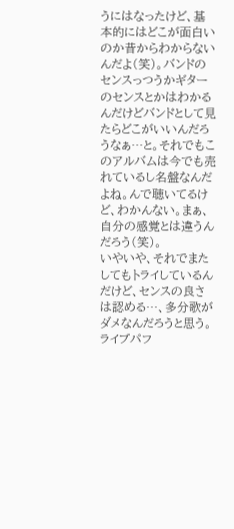うにはなったけど、基本的にはどこが面白いのか昔からわからないんだよ(笑)。バンドのセンスっつうかギターのセンスとかはわかるんだけどバンドとして見たらどこがいいんだろうなぁ…と。それでもこのアルバムは今でも売れているし名盤なんだよね。んで聴いてるけど、わかんない。まぁ、自分の感覚とは違うんだろう(笑)。
いやいや、それでまたしてもトライしているんだけど、センスの良さは認める…、多分歌がダメなんだろうと思う。ライブパフ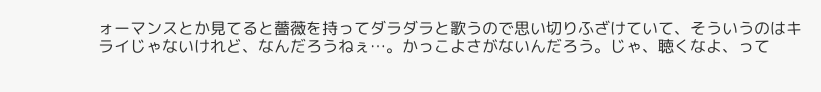ォーマンスとか見てると薔薇を持ってダラダラと歌うので思い切りふざけていて、そういうのはキライじゃないけれど、なんだろうねぇ…。かっこよさがないんだろう。じゃ、聴くなよ、って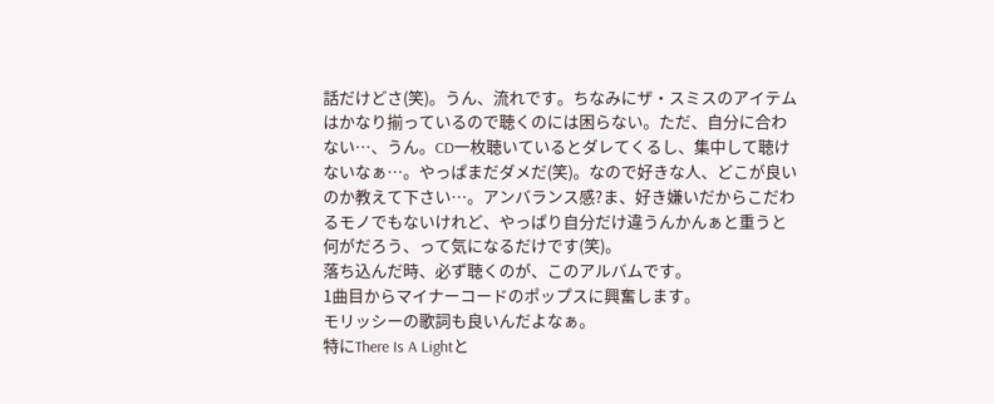話だけどさ(笑)。うん、流れです。ちなみにザ・スミスのアイテムはかなり揃っているので聴くのには困らない。ただ、自分に合わない…、うん。CD一枚聴いているとダレてくるし、集中して聴けないなぁ…。やっぱまだダメだ(笑)。なので好きな人、どこが良いのか教えて下さい…。アンバランス感?ま、好き嫌いだからこだわるモノでもないけれど、やっぱり自分だけ違うんかんぁと重うと何がだろう、って気になるだけです(笑)。
落ち込んだ時、必ず聴くのが、このアルバムです。
1曲目からマイナーコードのポップスに興奮します。
モリッシーの歌詞も良いんだよなぁ。
特にThere Is A Lightと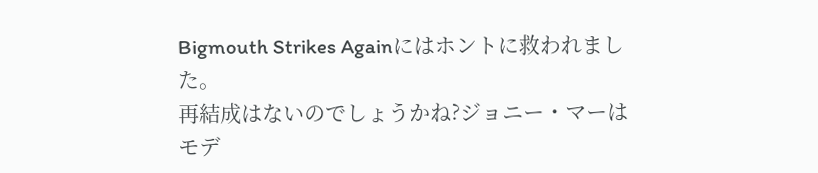Bigmouth Strikes Againにはホントに救われました。
再結成はないのでしょうかね?ジョニー・マーはモデ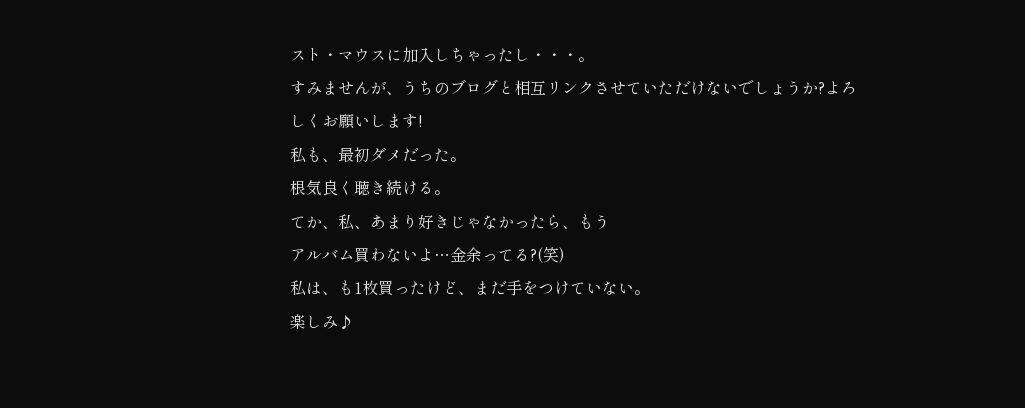スト・マウスに加入しちゃったし・・・。
すみませんが、うちのブログと相互リンクさせていただけないでしょうか?よろしくお願いします!
私も、最初ダメだった。
根気良く聴き続ける。
てか、私、あまり好きじゃなかったら、もう
アルバム買わないよ…金余ってる?(笑)
私は、も1枚買ったけど、まだ手をつけていない。
楽しみ♪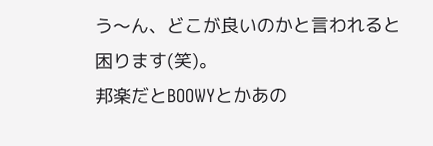う〜ん、どこが良いのかと言われると困ります(笑)。
邦楽だとBOOWYとかあの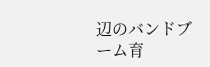辺のバンドブーム育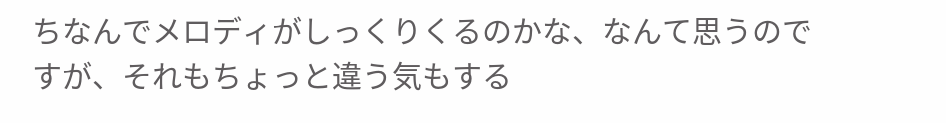ちなんでメロディがしっくりくるのかな、なんて思うのですが、それもちょっと違う気もする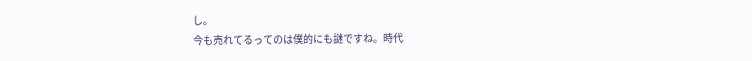し。
今も売れてるってのは僕的にも謎ですね。時代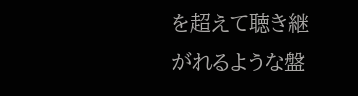を超えて聴き継がれるような盤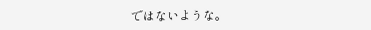ではないような。